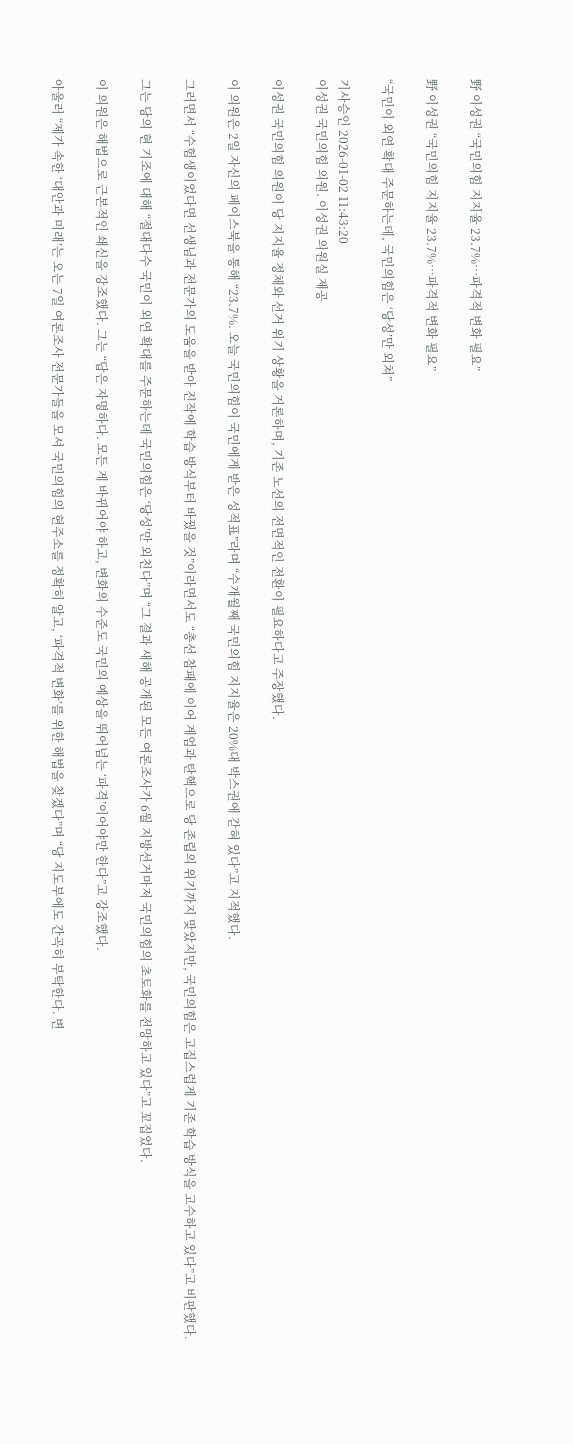野 이성권 “국민의힘 지지율 23.7%…파격적 변화 필요”

野 이성권 “국민의힘 지지율 23.7%…파격적 변화 필요”

“국민이 외연 확대 주문하는데, 국민의힘은 ‘당성’만 외쳐”

기사승인 2026-01-02 11:43:20
이성권 국민의힘 의원. 이성권 의원실 제공

이성권 국민의힘 의원이 당 지지율 정체와 선거 위기 상황을 거론하며, 기존 노선의 전면적인 전환이 필요하다고 주장했다.

이 의원은 2일 자신의 페이스북을 통해 “23.7%. 오늘 국민의힘이 국민에게 받은 성적표”라며 “수개월째 국민의힘 지지율은 20%대 박스권에 갇혀 있다”고 지적했다.

그러면서 “수험생이었다면 선생님과 전문가의 도움을 받아 진작에 학습 방식부터 바꿨을 것”이라면서도 “총선 참패에 이어 계엄과 탄핵으로 당 존립의 위기까지 맞았지만, 국민의힘은 고집스럽게 기존 학습 방식을 고수하고 있다”고 비판했다.

그는 당의 현 기조에 대해 “절대다수 국민이 외연 확대를 주문하는데 국민의힘은 ‘당성’만 외친다”며 “그 결과 새해 공개된 모든 여론조사가 6월 지방선거마저 국민의힘의 초토화를 전망하고 있다”고 꼬집었다.

이 의원은 해법으로 근본적인 쇄신을 강조했다. 그는 “답은 자명하다. 모든 게 바뀌어야 하고, 변화의 수준도 국민의 예상을 뛰어넘는 ‘파격’이어야만 한다”고 강조했다.

아울러 “제가 속한 ‘대안과 미래’는 오는 7일 여론조사 전문가들을 모셔 국민의힘의 현주소를 정확히 알고, ‘파격적 변화’를 위한 해법을 찾겠다”며 “당 지도부에도 간곡히 부탁한다. 변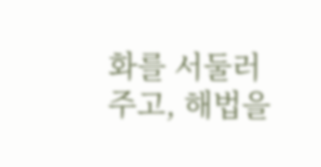화를 서둘러 주고, 해법을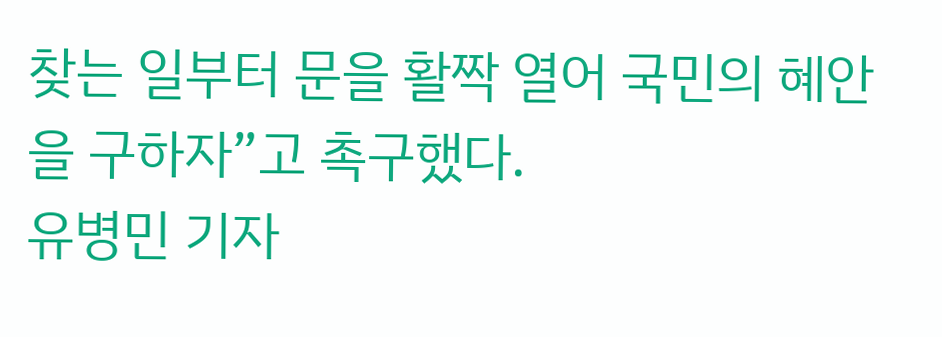찾는 일부터 문을 활짝 열어 국민의 혜안을 구하자”고 촉구했다.
유병민 기자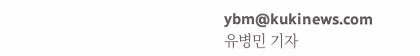ybm@kukinews.com
유병민 기자